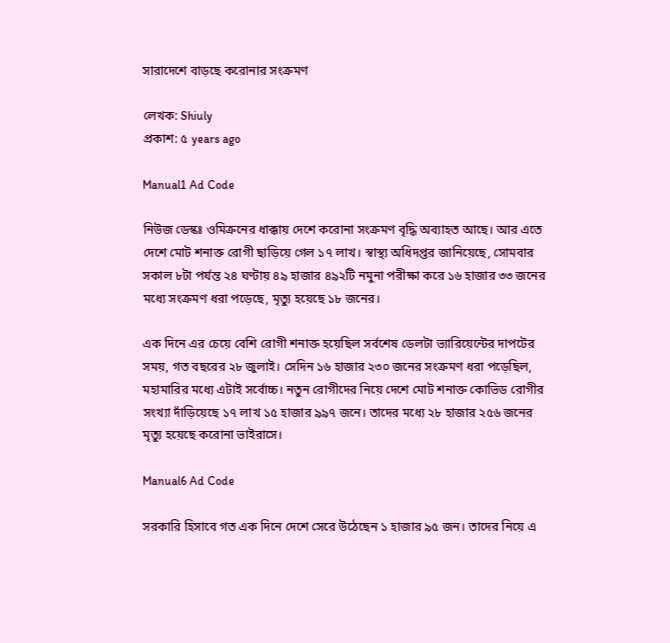সারাদেশে বাড়ছে করোনার সংক্রমণ

লেখক: Shiuly
প্রকাশ: ৫ years ago

Manual1 Ad Code

নিউজ ডেস্কঃ ওমিক্রনের ধাক্কায় দেশে করোনা সংক্রমণ বৃদ্ধি অব্যাহত আছে। আর এতে দেশে মোট শনাক্ত রোগী ছাড়িয়ে গেল ১৭ লাখ। স্বাস্থ্য অধিদপ্তর জানিয়েছে, সোমবার সকাল ৮টা পর্যন্ত ২৪ ঘণ্টায় ৪৯ হাজার ৪৯২টি নমুনা পরীক্ষা করে ১৬ হাজার ৩৩ জনের মধ্যে সংক্রমণ ধরা পড়েছে, মৃত্যু হয়েছে ১৮ জনের।

এক দিনে এর চেয়ে বেশি রোগী শনাক্ত হয়েছিল সর্বশেষ ডেলটা ভ্যারিয়েন্টের দাপটের সময়, গত বছরের ২৮ জুলাই। সেদিন ১৬ হাজার ২৩০ জনের সংক্রমণ ধরা পড়েছিল, মহামারির মধ্যে এটাই সর্বোচ্চ। নতুন রোগীদের নিয়ে দেশে মোট শনাক্ত কোভিড রোগীর সংখ্যা দাঁড়িয়েছে ১৭ লাখ ১৫ হাজার ৯৯৭ জনে। তাদের মধ্যে ২৮ হাজার ২৫৬ জনের মৃত্যু হয়েছে করোনা ভাইরাসে।

Manual6 Ad Code

সরকারি হিসাবে গত এক দিনে দেশে সেরে উঠেছেন ১ হাজার ৯৫ জন। তাদের নিয়ে এ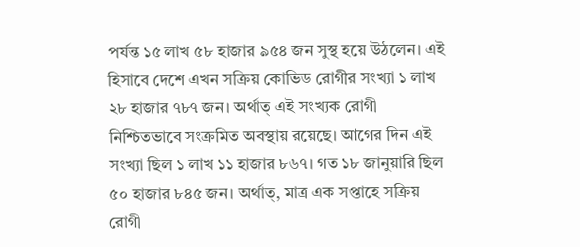পর্যন্ত ১৫ লাখ ৫৮ হাজার ৯৫৪ জন সুস্থ হয়ে উঠলেন। এই হিসাবে দেশে এখন সক্রিয় কোভিড রোগীর সংখ্যা ১ লাখ ২৮ হাজার ৭৮৭ জন। অর্থাত্ এই সংখ্যক রোগী নিশ্চিতভাবে সংক্রমিত অবস্থায় রয়েছে। আগের দিন এই সংখ্যা ছিল ১ লাখ ১১ হাজার ৮৬৭। গত ১৮ জানুয়ারি ছিল ৫০ হাজার ৮৪৫ জন। অর্থাত্, মাত্র এক সপ্তাহে সক্রিয় রোগী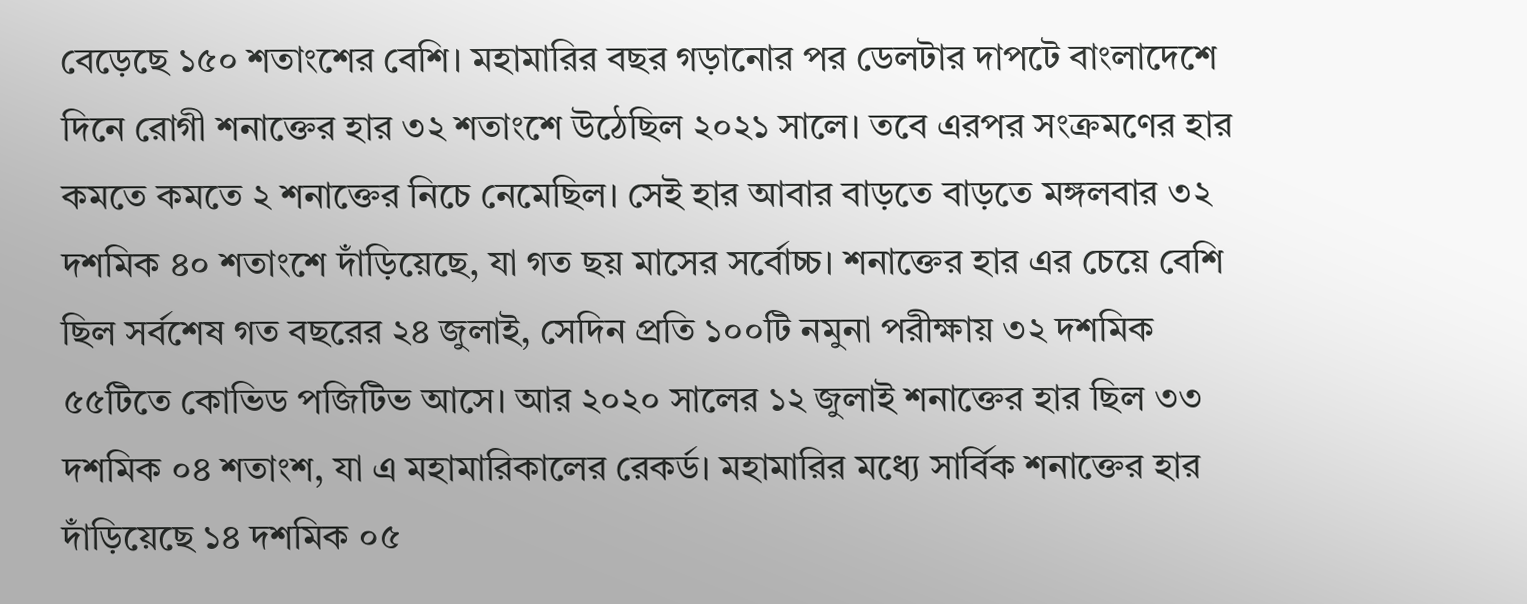বেড়েছে ১৫০ শতাংশের বেশি। মহামারির বছর গড়ানোর পর ডেলটার দাপটে বাংলাদেশে দিনে রোগী শনাক্তের হার ৩২ শতাংশে উঠেছিল ২০২১ সালে। তবে এরপর সংক্রমণের হার কমতে কমতে ২ শনাক্তের নিচে নেমেছিল। সেই হার আবার বাড়তে বাড়তে মঙ্গলবার ৩২ দশমিক ৪০ শতাংশে দাঁড়িয়েছে, যা গত ছয় মাসের সর্বোচ্চ। শনাক্তের হার এর চেয়ে বেশি ছিল সর্বশেষ গত বছরের ২৪ জুলাই, সেদিন প্রতি ১০০টি নমুনা পরীক্ষায় ৩২ দশমিক ৫৫টিতে কোভিড পজিটিভ আসে। আর ২০২০ সালের ১২ জুলাই শনাক্তের হার ছিল ৩৩ দশমিক ০৪ শতাংশ, যা এ মহামারিকালের রেকর্ড। মহামারির মধ্যে সার্বিক শ‌নাক্তের হার দাঁড়িয়েছে ১৪ দশমিক ০৫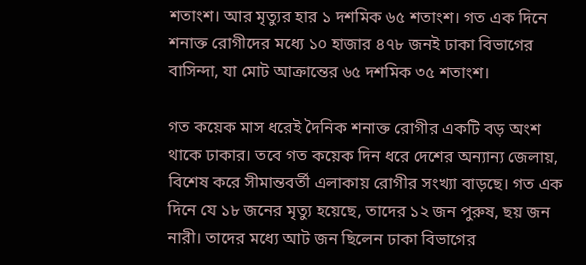শতাংশ। আর মৃত্যুর হার ১ দশমিক ৬৫ শতাংশ। গত এক দিনে শনাক্ত রোগীদের মধ্যে ১০ হাজার ৪৭৮ জনই ঢাকা বিভাগের বাসিন্দা, যা মোট আক্রান্তের ৬৫ দশমিক ৩৫ শতাংশ।

গত কয়েক মাস ধরেই দৈনিক শনাক্ত রোগীর একটি বড় অংশ থাকে ঢাকার। তবে গত কয়েক দিন ধরে দেশের অন্যান্য জেলায়, বিশেষ করে সীমান্তবর্তী এলাকায় রোগীর সংখ্যা বাড়ছে। গত এক দিনে যে ১৮ জনের মৃত্যু হয়েছে, তাদের ১২ জন পুরুষ, ছয় জন নারী। তাদের মধ্যে আট জন ছিলেন ঢাকা বিভাগের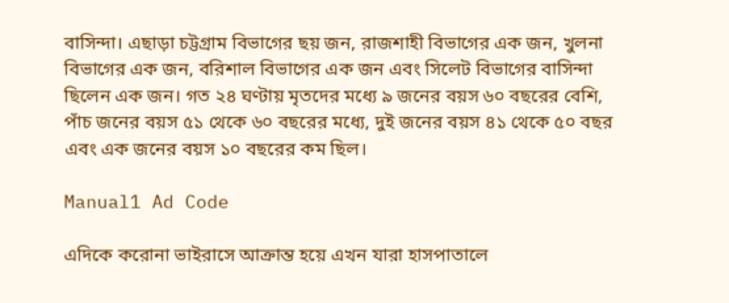বাসিন্দা। এছাড়া চট্টগ্রাম বিভাগের ছয় জন, রাজশাহী বিভাগের এক জন, খুলনা বিভাগের এক জন, বরিশাল বিভাগের এক জন এবং সিলেট বিভাগের বাসিন্দা ছিলেন এক জন। গত ২৪ ঘণ্টায় মৃতদের মধ্যে ৯ জনের বয়স ৬০ বছরের বেশি, পাঁচ জনের বয়স ৫১ থেকে ৬০ বছরের মধ্যে, দুই জনের বয়স ৪১ থেকে ৫০ বছর এবং এক জনের বয়স ১০ বছরের কম ছিল।

Manual1 Ad Code

এদিকে করোনা ভাইরাসে আক্রান্ত হয়ে এখন যারা হাসপাতালে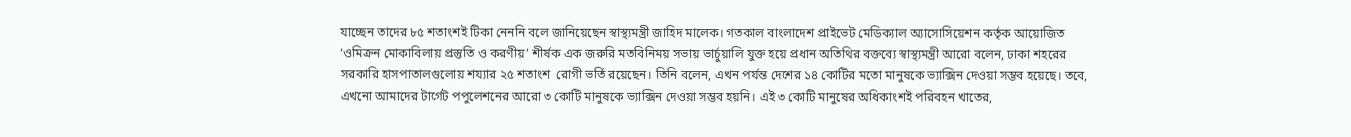যাচ্ছেন তাদের ৮৫ শতাংশই টিকা নেননি বলে জানিয়েছেন স্বাস্থ্যমন্ত্রী জাহিদ মালেক। গতকাল বাংলাদেশ প্রাইভেট মেডিক্যাল অ্যাসোসিয়েশন কর্তৃক আয়োজিত ‘ওমিক্রন মোকাবিলায় প্রস্তুতি ও করণীয়’ শীর্ষক এক জরুরি মতবিনিময় সভায় ভার্চুয়ালি যুক্ত হয়ে প্রধান অতিথির বক্তব্যে স্বাস্থ্যমন্ত্রী আরো বলেন, ঢাকা শহরের সরকারি হাসপাতালগুলোয় শয্যার ২৫ শতাংশ  রোগী ভর্তি রয়েছেন। তিনি বলেন, এখন পর্যন্ত দেশের ১৪ কোটির মতো মানুষকে ভ্যাক্সিন দেওয়া সম্ভব হয়েছে। তবে, এখনো আমাদের টার্গেট পপুলেশনের আরো ৩ কোটি মানুষকে ভ্যাক্সিন দেওয়া সম্ভব হয়নি। এই ৩ কোটি মানুষের অধিকাংশই পরিবহন খাতের,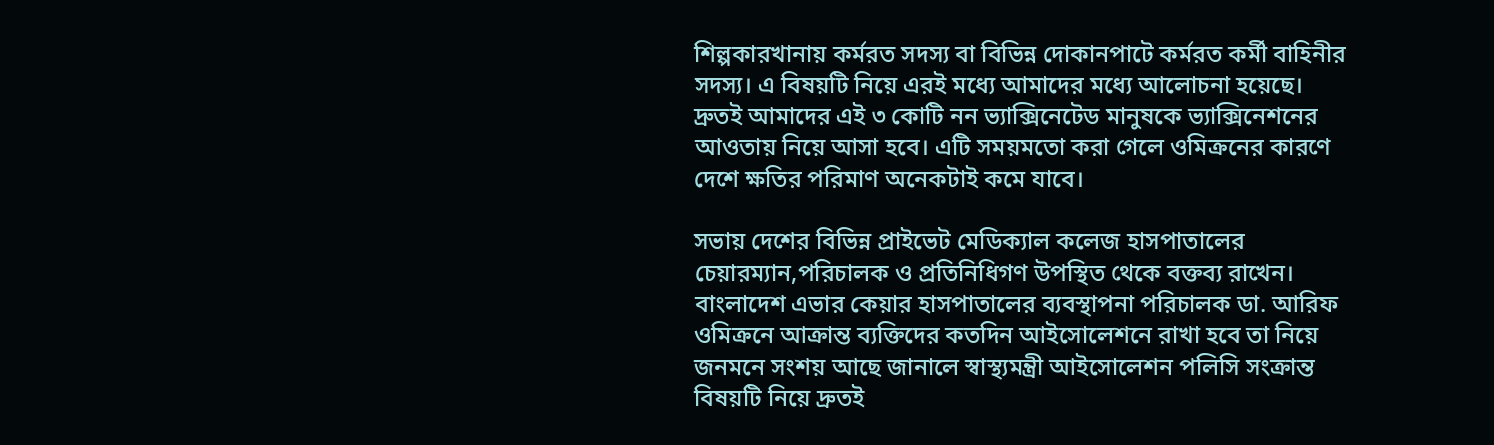শিল্পকারখানায় কর্মরত সদস্য বা বিভিন্ন দোকানপাটে কর্মরত কর্মী বাহিনীর সদস্য। এ বিষয়টি নিয়ে এরই মধ্যে আমাদের মধ্যে আলোচনা হয়েছে। দ্রুতই আমাদের এই ৩ কোটি নন ভ্যাক্সিনেটেড মানুষকে ভ্যাক্সিনেশনের আওতায় নিয়ে আসা হবে। এটি সময়মতো করা গেলে ওমিক্রনের কারণে দেশে ক্ষতির পরিমাণ অনেকটাই কমে যাবে।

সভায় দেশের বিভিন্ন প্রাইভেট মেডিক্যাল কলেজ হাসপাতালের চেয়ারম্যান,পরিচালক ও প্রতিনিধিগণ উপস্থিত থেকে বক্তব্য রাখেন। বাংলাদেশ এভার কেয়ার হাসপাতালের ব্যবস্থাপনা পরিচালক ডা. আরিফ ওমিক্রনে আক্রান্ত ব্যক্তিদের কতদিন আইসোলেশনে রাখা হবে তা নিয়ে জনমনে সংশয় আছে জানালে স্বাস্থ্যমন্ত্রী আইসোলেশন পলিসি সংক্রান্ত বিষয়টি নিয়ে দ্রুতই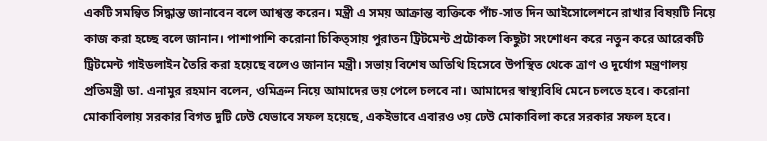একটি সমন্বিত সিদ্ধান্ত জানাবেন বলে আশ্বস্ত করেন। মন্ত্রী এ সময় আক্রান্ত ব্যক্তিকে পাঁচ-সাত দিন আইসোলেশনে রাখার বিষয়টি নিয়ে কাজ করা হচ্ছে বলে জানান। পাশাপাশি করোনা চিকিত্সায় পুরাতন ট্রিটমেন্ট প্রটোকল কিছুটা সংশোধন করে নতুন করে আরেকটি ট্রিটমেন্ট গাইডলাইন তৈরি করা হয়েছে বলেও জানান মন্ত্রী। সভায় বিশেষ অতিথি হিসেবে উপস্থিত থেকে ত্রাণ ও দুর্যোগ মন্ত্রণালয় প্রতিমন্ত্রী ডা. এনামুর রহমান বলেন, ওমিক্রন নিয়ে আমাদের ভয় পেলে চলবে না। আমাদের স্বাস্থ্যবিধি মেনে চলতে হবে। করোনা মোকাবিলায় সরকার বিগত দুটি ঢেউ যেভাবে সফল হয়েছে, একইভাবে এবারও ৩য় ঢেউ মোকাবিলা করে সরকার সফল হবে।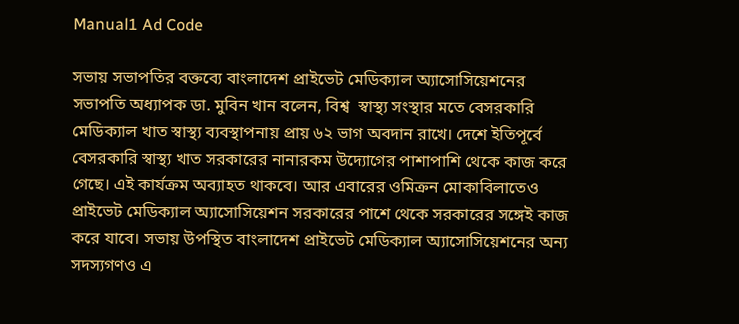Manual1 Ad Code

সভায় সভাপতির বক্তব্যে বাংলাদেশ প্রাইভেট মেডিক্যাল অ্যাসোসিয়েশনের সভাপতি অধ্যাপক ডা. মুবিন খান বলেন, বিশ্ব  স্বাস্থ্য সংস্থার মতে বেসরকারি মেডিক্যাল খাত স্বাস্থ্য ব্যবস্থাপনায় প্রায় ৬২ ভাগ অবদান রাখে। দেশে ইতিপূর্বে বেসরকারি স্বাস্থ্য খাত সরকারের নানারকম উদ্যোগের পাশাপাশি থেকে কাজ করে গেছে। এই কার্যক্রম অব্যাহত থাকবে। আর এবারের ওমিক্রন মোকাবিলাতেও প্রাইভেট মেডিক্যাল অ্যাসোসিয়েশন সরকারের পাশে থেকে সরকারের সঙ্গেই কাজ করে যাবে। সভায় উপস্থিত বাংলাদেশ প্রাইভেট মেডিক্যাল অ্যাসোসিয়েশনের অন্য সদস্যগণও এ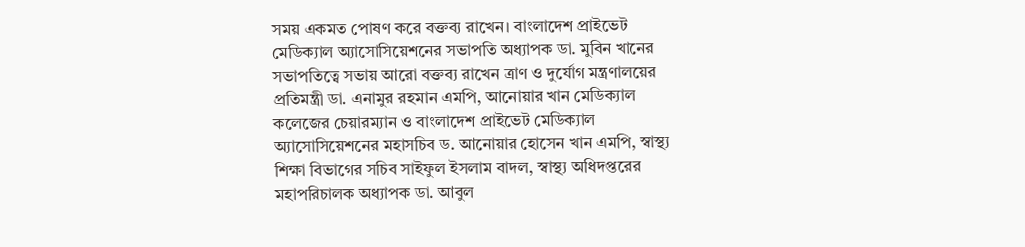সময় একমত পোষণ করে বক্তব্য রাখেন। বাংলাদেশ প্রাইভেট মেডিক্যাল অ্যাসোসিয়েশনের সভাপতি অধ্যাপক ডা. মুবিন খানের সভাপতিত্বে সভায় আরো বক্তব্য রাখেন ত্রাণ ও দুর্যোগ মন্ত্রণালয়ের প্রতিমন্ত্রী ডা. এনামুর রহমান এমপি, আনোয়ার খান মেডিক্যাল কলেজের চেয়ারম্যান ও বাংলাদেশ প্রাইভেট মেডিক্যাল অ্যাসোসিয়েশনের মহাসচিব ড. আনোয়ার হোসেন খান এমপি, স্বাস্থ্য শিক্ষা বিভাগের সচিব সাইফুল ইসলাম বাদল, স্বাস্থ্য অধিদপ্তরের মহাপরিচালক অধ্যাপক ডা. আবুল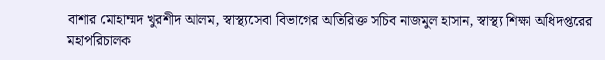বাশার মোহাম্মদ খুরশীদ আলম, স্বাস্থ্যসেবা বিভাগের অতিরিক্ত সচিব নাজমুল হাসান, স্বাস্থ্য শিক্ষা অধিদপ্তরের মহাপরিচালক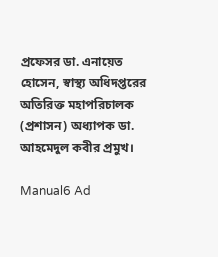প্রফেসর ডা. এনায়েত হোসেন, স্বাস্থ্য অধিদপ্তরের অতিরিক্ত মহাপরিচালক (প্রশাসন) অধ্যাপক ডা. আহমেদুল কবীর প্রমুখ।

Manual6 Ad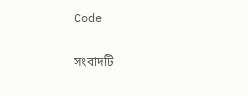Code

সংবাদটি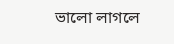ভালো লাগলে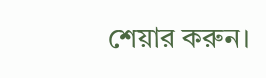শেয়ার করুন।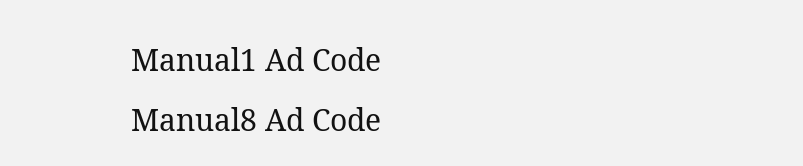Manual1 Ad Code
Manual8 Ad Code